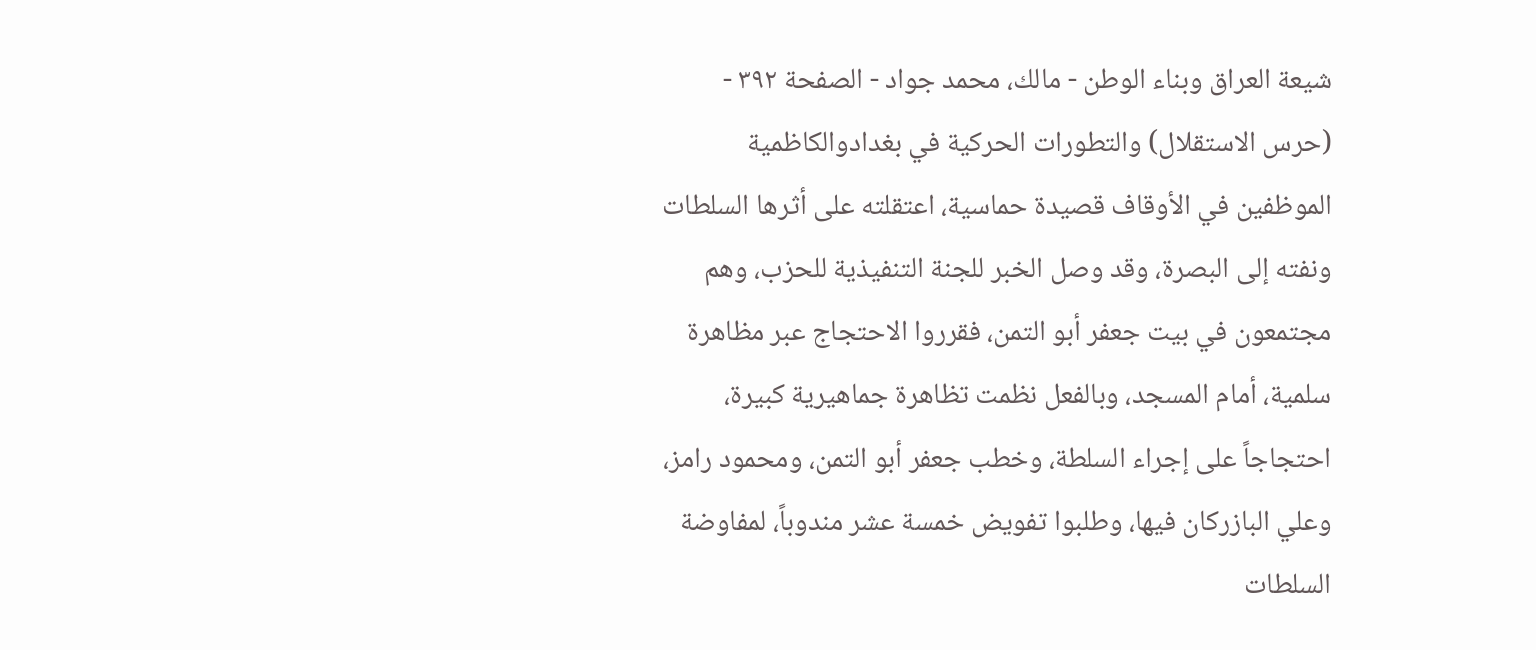شيعة العراق وبناء الوطن - مالك، محمد جواد - الصفحة ٣٩٢ - (حرس الاستقلال) والتطورات الحركية في بغدادوالكاظمية
الموظفين في الأوقاف قصيدة حماسية، اعتقلته على أثرها السلطات ونفته إلى البصرة، وقد وصل الخبر للجنة التنفيذية للحزب، وهم مجتمعون في بيت جعفر أبو التمن، فقرروا الاحتجاج عبر مظاهرة سلمية، أمام المسجد، وبالفعل نظمت تظاهرة جماهيرية كبيرة، احتجاجاً على إجراء السلطة، وخطب جعفر أبو التمن، ومحمود رامز، وعلي البازركان فيها، وطلبوا تفويض خمسة عشر مندوباً، لمفاوضة السلطات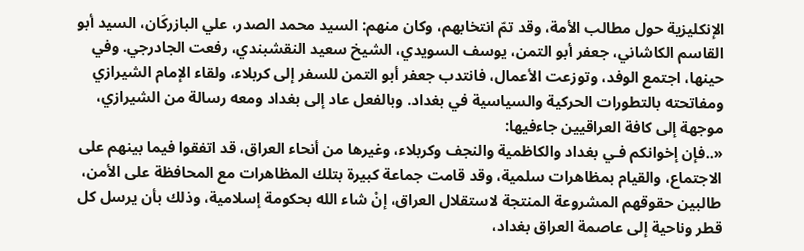الإنكليزية حول مطالب الأمة، وقد تمّ انتخابهم، وكان منهم: السيد محمد الصدر، علي البازركَان، السيد أبو القاسم الكاشاني، جعفر أبو التمن، يوسف السويدي، الشيخ سعيد النقشبندي، رفعت الجادرجي. وفي حينها، اجتمع الوفد، وتوزعت الأعمال، فانتدب جعفر أبو التمن للسفر إلى كربلاء، ولقاء الإمام الشيرازي ومفاتحته بالتطورات الحركية والسياسية في بغداد. وبالفعل عاد إلى بغداد ومعه رسالة من الشيرازي، موجهة إلى كافة العراقيين جاءفيها:
«..فإن إخوانكم فـي بغداد والكاظمية والنجف وكربلاء، وغيرها من أنحاء العراق، قد اتفقوا فيما بينهم على الاجتماع، والقيام بمظاهرات سلمية، وقد قامت جماعة كبيرة بتلك المظاهرات مع المحافظة على الأمن، طالبين حقوقهم المشروعة المنتجة لاستقلال العراق، إنْ شاء الله بحكومة إسلامية، وذلك بأن يرسل كل قطر وناحية إلى عاصمة العراق بغداد،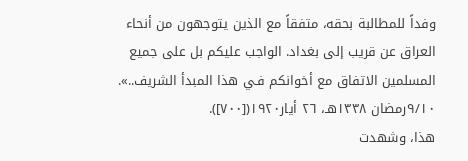وفداً للمطالبة بحقه، متفقاً مع الذين يتوجهون من أنحاء العراق عن قريب إلى بغداد. الواجب عليكم بل على جميع المسلمين الاتفاق مع أخوانكم فـي هذا المبدأ الشريف..». ٩/١٠رمضان ١٣٣٨هـ، ٢٦ أيار١٩٢٠([٧٠٠]).
هذا، وشهدت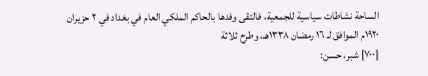الساحة نشاطات سياسية للجمعية، فالتقى وفدها بالحاكم الملكي العام في بغداد في ٢ حزيران ١٩٢٠م الموافق لـ ١٦ رمضان ١٣٣٨هـ، وطرح ثلاثة
[٧٠٠] شبر، حسن: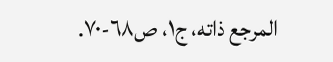المرجع ذاته، ج١، ص٦٨-٧٠.